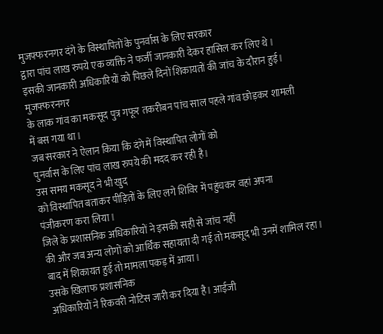मुजफ्फरनगर दंगे के विस्थापितों के पुनर्वास के लिए सरकार
द्वारा पांच लाख रुपये एक व्यक्ति ने फर्जी जानकारी देकर हासिल कर लिए थे।
इसकी जानकारी अधिकारियों को पिछले दिनों शिकायतों की जांच के दौरान हुई।
मुजफ्फरनगर
के लाक गांव का मकसूद पुत्र गफूर तकरीबन पांच साल पहले गांव छोड़कर शामली
में बस गया था।
जब सरकार ने ऐलान किया कि दंगे में विस्थापित लोगों को
पुनर्वास के लिए पांच लाख रुपये की मदद कर रही है।
उस समय मकसूद ने भी खुद
को विस्थापित बताकर पीड़ितों के लिए लगे शिविर में पहुंचकर वहां अपना
पंजीकरण करा लिया।
जिले के प्रशासनिक अधिकारियों ने इसकी सही से जांच नहीं
की और जब अन्य लोगों को आर्थिक सहायता दी गई तो मकसूद भी उनमें शामिल रहा।
बाद में शिकायत हुई तो मामला पकड़ में आया।
उसके खिलाफ प्रशासनिक
अधिकारियों ने रिकवरी नोटिस जारी कर दिया है। आईजी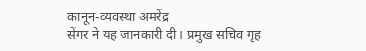कानून-व्यवस्था अमरेंद्र
सेंगर ने यह जानकारी दी। प्रमुख सचिव गृह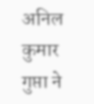अनिल कुमार गुप्ता ने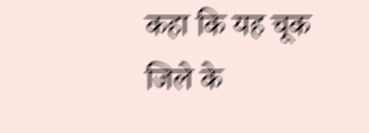कहा कि यह चूक जिले के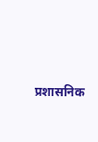प्रशासनिक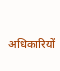अधिकारियों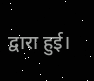द्वारा हुई।